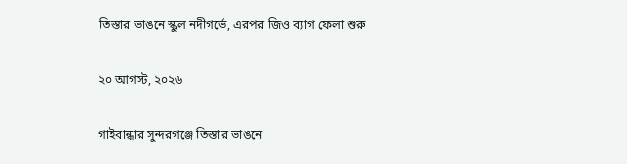তিস্তার ভাঙনে স্কুল নদীগর্ভে, এরপর জিও ব্যাগ ফেলা শুরু

২০ আগস্ট, ২০২৬

গাইবান্ধার সুন্দরগঞ্জে তিস্তার ভাঙনে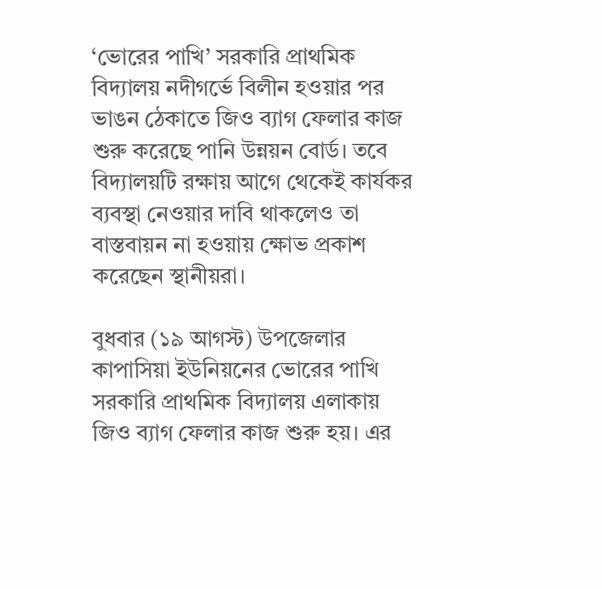‘ভোরের পাখি’ সরকারি প্রাথমিক বিদ্যালয় নদীগর্ভে বিলীন হওয়ার পর ভাঙন ঠেকাতে জিও ব্যাগ ফেলার কাজ শুরু করেছে পানি উন্নয়ন বোর্ড। তবে বিদ্যালয়টি রক্ষায় আগে থেকেই কার্যকর ব্যবস্থা নেওয়ার দাবি থাকলেও তা বাস্তবায়ন না হওয়ায় ক্ষোভ প্রকাশ করেছেন স্থানীয়রা।

বুধবার (১৯ আগস্ট) উপজেলার কাপাসিয়া ইউনিয়নের ভোরের পাখি সরকারি প্রাথমিক বিদ্যালয় এলাকায় জিও ব্যাগ ফেলার কাজ শুরু হয়। এর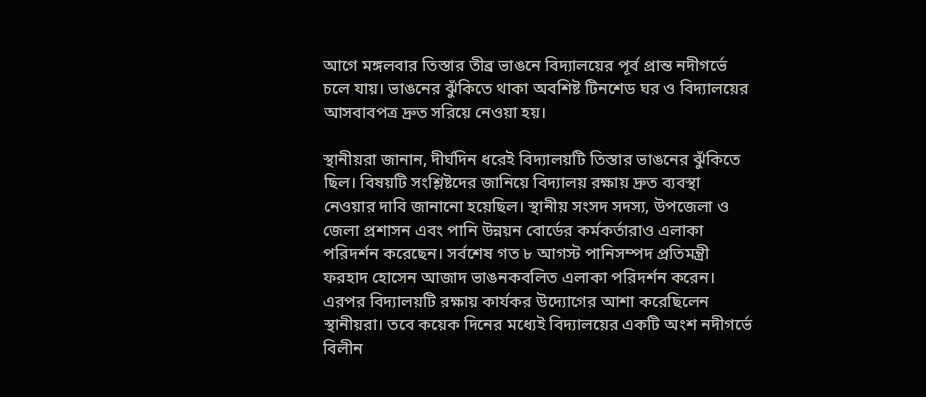আগে মঙ্গলবার তিস্তার তীব্র ভাঙনে বিদ্যালয়ের পূর্ব প্রান্ত নদীগর্ভে চলে যায়। ভাঙনের ঝুঁকিতে থাকা অবশিষ্ট টিনশেড ঘর ও বিদ্যালয়ের আসবাবপত্র দ্রুত সরিয়ে নেওয়া হয়।

স্থানীয়রা জানান, দীর্ঘদিন ধরেই বিদ্যালয়টি তিস্তার ভাঙনের ঝুঁকিতে ছিল। বিষয়টি সংশ্লিষ্টদের জানিয়ে বিদ্যালয় রক্ষায় দ্রুত ব্যবস্থা নেওয়ার দাবি জানানো হয়েছিল। স্থানীয় সংসদ সদস্য, উপজেলা ও জেলা প্রশাসন এবং পানি উন্নয়ন বোর্ডের কর্মকর্তারাও এলাকা পরিদর্শন করেছেন। সর্বশেষ গত ৮ আগস্ট পানিসম্পদ প্রতিমন্ত্রী ফরহাদ হোসেন আজাদ ভাঙনকবলিত এলাকা পরিদর্শন করেন। এরপর বিদ্যালয়টি রক্ষায় কার্যকর উদ্যোগের আশা করেছিলেন স্থানীয়রা। তবে কয়েক দিনের মধ্যেই বিদ্যালয়ের একটি অংশ নদীগর্ভে বিলীন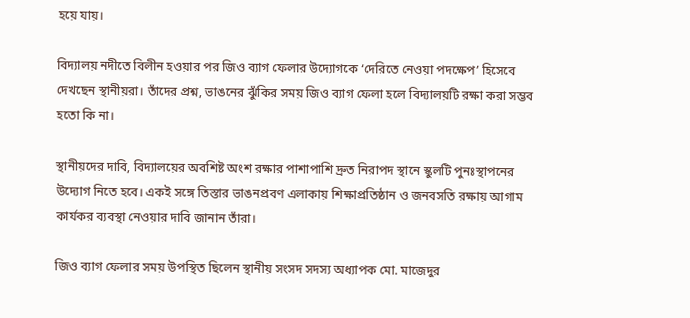হয়ে যায়।

বিদ্যালয় নদীতে বিলীন হওয়ার পর জিও ব্যাগ ফেলার উদ্যোগকে ‘দেরিতে নেওয়া পদক্ষেপ’ হিসেবে দেখছেন স্থানীয়রা। তাঁদের প্রশ্ন, ভাঙনের ঝুঁকির সময় জিও ব্যাগ ফেলা হলে বিদ্যালয়টি রক্ষা করা সম্ভব হতো কি না।

স্থানীয়দের দাবি, বিদ্যালয়ের অবশিষ্ট অংশ রক্ষার পাশাপাশি দ্রুত নিরাপদ স্থানে স্কুলটি পুনঃস্থাপনের উদ্যোগ নিতে হবে। একই সঙ্গে তিস্তার ভাঙনপ্রবণ এলাকায় শিক্ষাপ্রতিষ্ঠান ও জনবসতি রক্ষায় আগাম কার্যকর ব্যবস্থা নেওয়ার দাবি জানান তাঁরা।

জিও ব্যাগ ফেলার সময় উপস্থিত ছিলেন স্থানীয় সংসদ সদস্য অধ্যাপক মো. মাজেদুর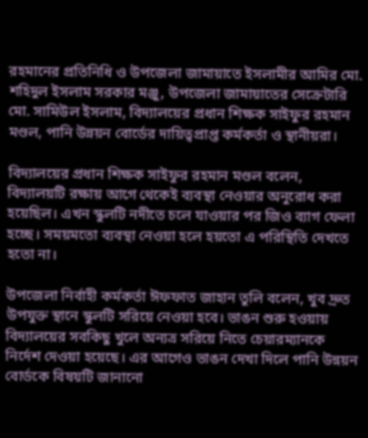রহমানের প্রতিনিধি ও উপজেলা জামায়াতে ইসলামীর আমির মো. শহিদুল ইসলাম সরকার মঞ্জু, উপজেলা জামায়াতের সেক্রেটারি মো. সামিউল ইসলাম, বিদ্যালয়ের প্রধান শিক্ষক সাইফুর রহমান মণ্ডল, পানি উন্নয়ন বোর্ডের দায়িত্বপ্রাপ্ত কর্মকর্তা ও স্থানীয়রা।

বিদ্যালয়ের প্রধান শিক্ষক সাইফুর রহমান মণ্ডল বলেন, বিদ্যালয়টি রক্ষায় আগে থেকেই ব্যবস্থা নেওয়ার অনুরোধ করা হয়েছিল। এখন স্কুলটি নদীতে চলে যাওয়ার পর জিও ব্যাগ ফেলা হচ্ছে। সময়মতো ব্যবস্থা নেওয়া হলে হয়তো এ পরিস্থিতি দেখতে হতো না।

উপজেলা নির্বাহী কর্মকর্তা ঈফফাত জাহান তুলি বলেন, খুব দ্রুত উপযুক্ত স্থানে স্কুলটি সরিয়ে নেওয়া হবে। ভাঙন শুরু হওয়ায় বিদ্যালয়ের সবকিছু খুলে অন্যত্র সরিয়ে নিতে চেয়ারম্যানকে নির্দেশ দেওয়া হয়েছে। এর আগেও ভাঙন দেখা দিলে পানি উন্নয়ন বোর্ডকে বিষয়টি জানানো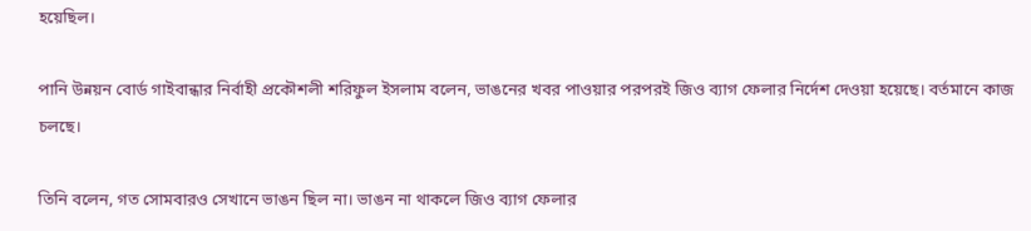হয়েছিল।

পানি উন্নয়ন বোর্ড গাইবান্ধার নির্বাহী প্রকৌশলী শরিফুল ইসলাম বলেন, ভাঙনের খবর পাওয়ার পরপরই জিও ব্যাগ ফেলার নির্দেশ দেওয়া হয়েছে। বর্তমানে কাজ চলছে।

তিনি বলেন, গত সোমবারও সেখানে ভাঙন ছিল না। ভাঙন না থাকলে জিও ব্যাগ ফেলার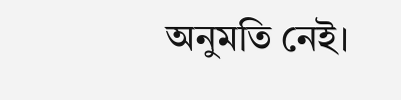অনুমতি নেই।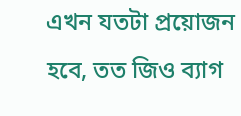এখন যতটা প্রয়োজন হবে, তত জিও ব্যাগ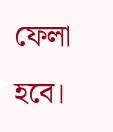ফেলা হবে।